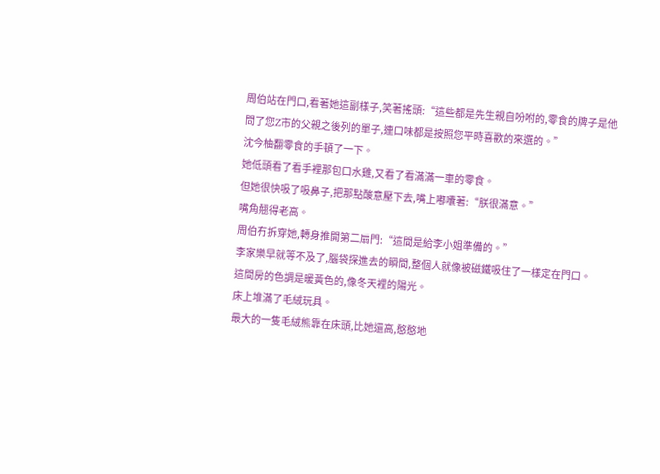周伯站在門口,看著她這副樣子,笑著搖頭:“這些都是先生親自吩咐的,零食的牌子是他問了您Z市的父親之後列的單子,連口味都是按照您平時喜歡的來選的。”
沈今柚翻零食的手頓了一下。
她低頭看了看手裡那包口水雞,又看了看滿滿一車的零食。
但她很快吸了吸鼻子,把那點酸意壓下去,嘴上嘟囔著:“朕很滿意。”
嘴角翹得老高。
周伯冇拆穿她,轉身推開第二扇門:“這間是給李小姐準備的。”
李家樂早就等不及了,腦袋探進去的瞬間,整個人就像被磁鐵吸住了一樣定在門口。
這間房的色調是暖黃色的,像冬天裡的陽光。
床上堆滿了毛絨玩具。
最大的一隻毛絨熊靠在床頭,比她還高,憨憨地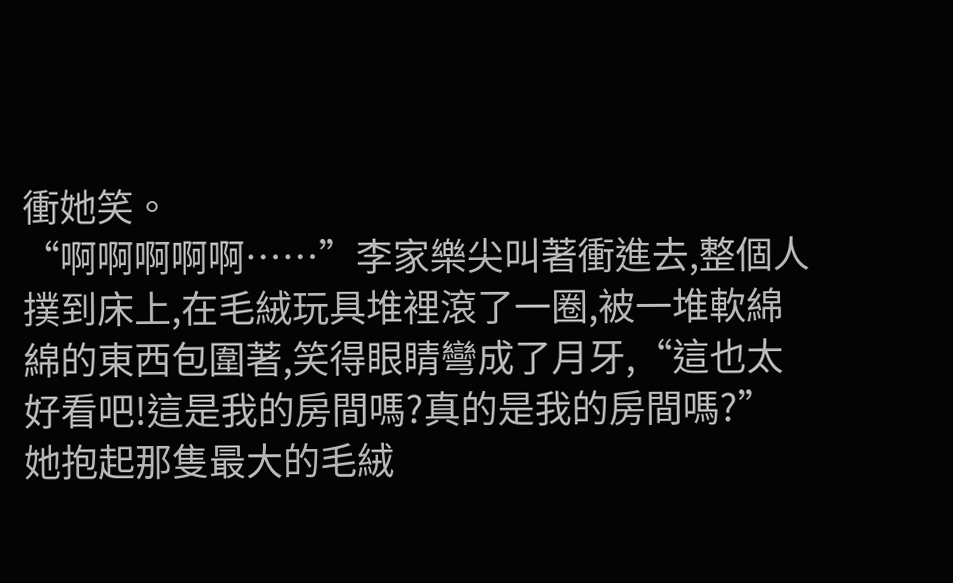衝她笑。
“啊啊啊啊啊……”李家樂尖叫著衝進去,整個人撲到床上,在毛絨玩具堆裡滾了一圈,被一堆軟綿綿的東西包圍著,笑得眼睛彎成了月牙,“這也太好看吧!這是我的房間嗎?真的是我的房間嗎?”
她抱起那隻最大的毛絨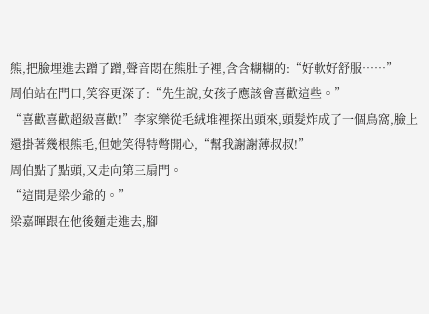熊,把臉埋進去蹭了蹭,聲音悶在熊肚子裡,含含糊糊的:“好軟好舒服……”
周伯站在門口,笑容更深了:“先生說,女孩子應該會喜歡這些。”
“喜歡喜歡超級喜歡!”李家樂從毛絨堆裡探出頭來,頭髮炸成了一個鳥窩,臉上還掛著幾根熊毛,但她笑得特彆開心,“幫我謝謝薄叔叔!”
周伯點了點頭,又走向第三扇門。
“這間是梁少爺的。”
梁嘉暉跟在他後麵走進去,腳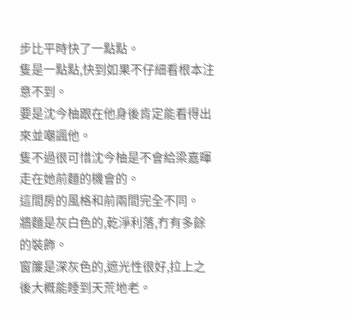步比平時快了一點點。
隻是一點點,快到如果不仔細看根本注意不到。
要是沈今柚跟在他身後肯定能看得出來並嘲諷他。
隻不過很可惜沈今柚是不會給梁嘉暉走在她前麵的機會的。
這間房的風格和前兩間完全不同。
牆麵是灰白色的,乾淨利落,冇有多餘的裝飾。
窗簾是深灰色的,遮光性很好,拉上之後大概能睡到天荒地老。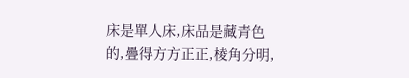床是單人床,床品是藏青色的,疊得方方正正,棱角分明,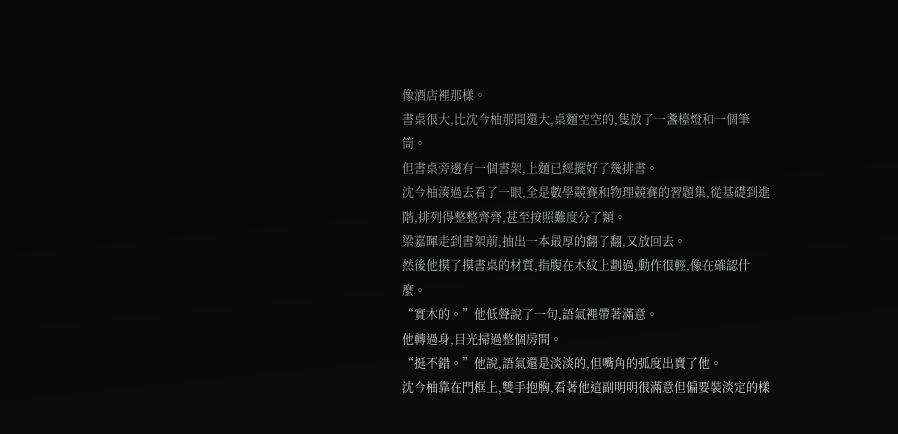像酒店裡那樣。
書桌很大,比沈今柚那間還大,桌麵空空的,隻放了一盞檯燈和一個筆筒。
但書桌旁邊有一個書架,上麵已經擺好了幾排書。
沈今柚湊過去看了一眼,全是數學競賽和物理競賽的習題集,從基礎到進階,排列得整整齊齊,甚至按照難度分了類。
梁嘉暉走到書架前,抽出一本最厚的翻了翻,又放回去。
然後他摸了摸書桌的材質,指腹在木紋上劃過,動作很輕,像在確認什麼。
“實木的。”他低聲說了一句,語氣裡帶著滿意。
他轉過身,目光掃過整個房間。
“挺不錯。”他說,語氣還是淡淡的,但嘴角的弧度出賣了他。
沈今柚靠在門框上,雙手抱胸,看著他這副明明很滿意但偏要裝淡定的樣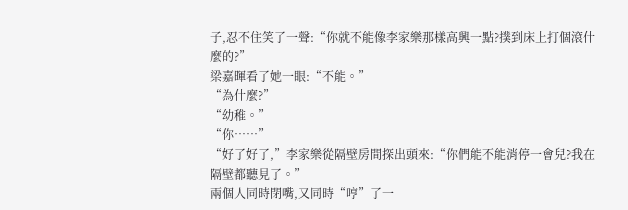子,忍不住笑了一聲:“你就不能像李家樂那樣高興一點?撲到床上打個滾什麼的?”
梁嘉暉看了她一眼:“不能。”
“為什麼?”
“幼稚。”
“你……”
“好了好了,”李家樂從隔壁房間探出頭來:“你們能不能消停一會兒?我在隔壁都聽見了。”
兩個人同時閉嘴,又同時“哼”了一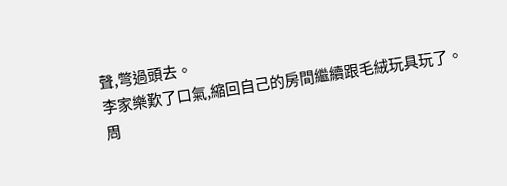聲,彆過頭去。
李家樂歎了口氣,縮回自己的房間繼續跟毛絨玩具玩了。
周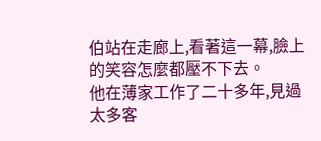伯站在走廊上,看著這一幕,臉上的笑容怎麼都壓不下去。
他在薄家工作了二十多年,見過太多客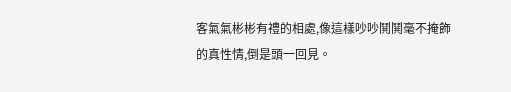客氣氣彬彬有禮的相處,像這樣吵吵鬨鬨毫不掩飾的真性情,倒是頭一回見。